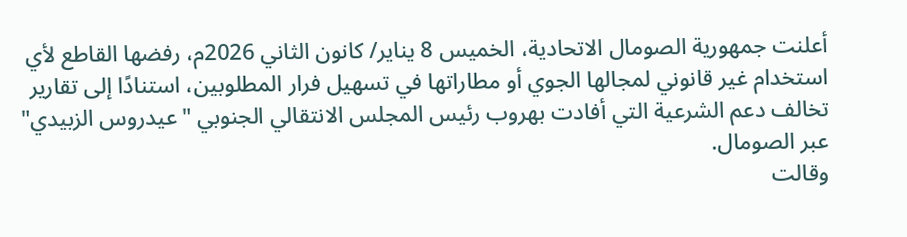أعلنت جمهورية الصومال الاتحادية، الخميس 8 يناير/ كانون الثاني 2026م، رفضها القاطع لأي استخدام غير قانوني لمجالها الجوي أو مطاراتها في تسهيل فرار المطلوبين، استنادًا إلى تقارير تخالف دعم الشرعية التي أفادت بهروب رئيس المجلس الانتقالي الجنوبي "عيدروس الزبيدي" عبر الصومال.
وقالت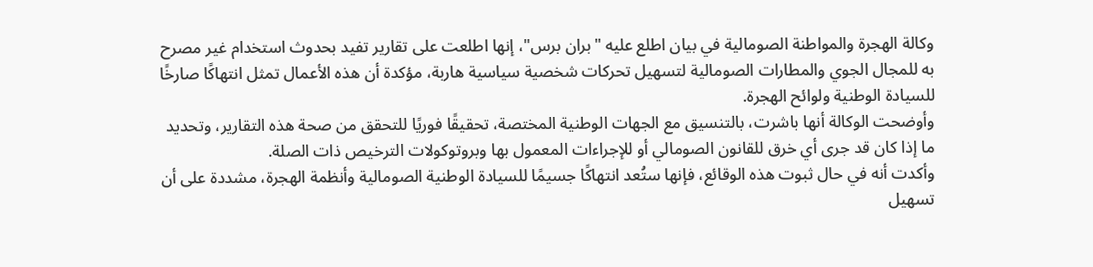وكالة الهجرة والمواطنة الصومالية في بيان اطلع عليه "بران برس"، إنها اطلعت على تقارير تفيد بحدوث استخدام غير مصرح به للمجال الجوي والمطارات الصومالية لتسهيل تحركات شخصية سياسية هاربة، مؤكدة أن هذه الأعمال تمثل انتهاكًا صارخًا للسيادة الوطنية ولوائح الهجرة.
وأوضحت الوكالة أنها باشرت، بالتنسيق مع الجهات الوطنية المختصة، تحقيقًا فوريًا للتحقق من صحة هذه التقارير، وتحديد ما إذا كان قد جرى أي خرق للقانون الصومالي أو للإجراءات المعمول بها وبروتوكولات الترخيص ذات الصلة.
وأكدت أنه في حال ثبوت هذه الوقائع، فإنها ستُعد انتهاكًا جسيمًا للسيادة الوطنية الصومالية وأنظمة الهجرة، مشددة على أن تسهيل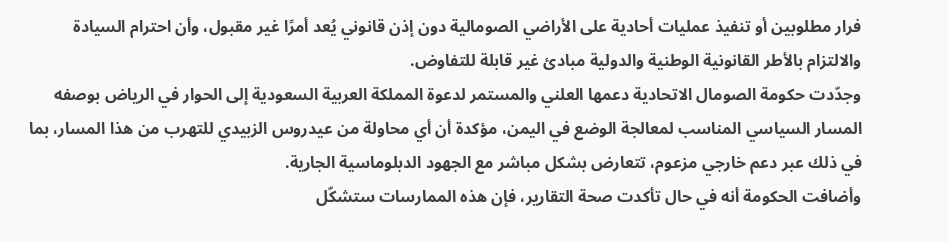فرار مطلوبين أو تنفيذ عمليات أحادية على الأراضي الصومالية دون إذن قانوني يُعد أمرًا غير مقبول، وأن احترام السيادة والالتزام بالأطر القانونية الوطنية والدولية مبادئ غير قابلة للتفاوض.
وجدّدت حكومة الصومال الاتحادية دعمها العلني والمستمر لدعوة المملكة العربية السعودية إلى الحوار في الرياض بوصفه المسار السياسي المناسب لمعالجة الوضع في اليمن، مؤكدة أن أي محاولة من عيدروس الزبيدي للتهرب من هذا المسار، بما في ذلك عبر دعم خارجي مزعوم، تتعارض بشكل مباشر مع الجهود الدبلوماسية الجارية.
وأضافت الحكومة أنه في حال تأكدت صحة التقارير، فإن هذه الممارسات ستشكّل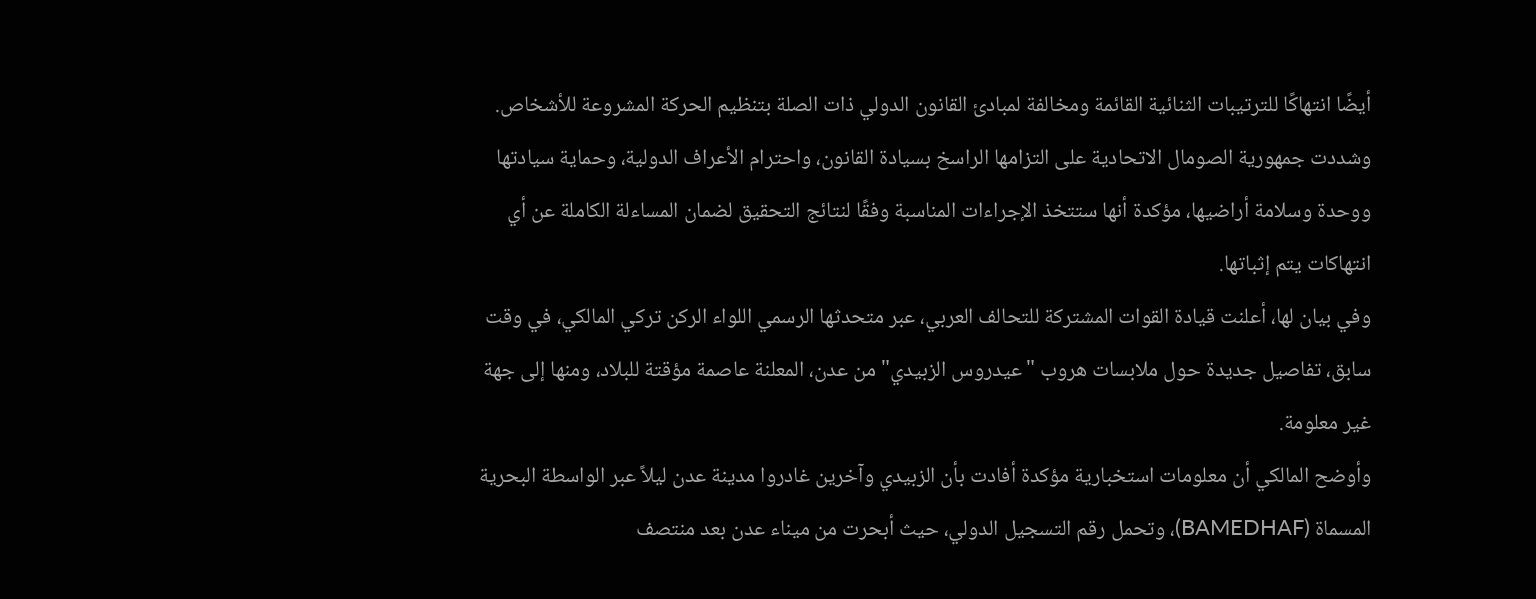أيضًا انتهاكًا للترتيبات الثنائية القائمة ومخالفة لمبادئ القانون الدولي ذات الصلة بتنظيم الحركة المشروعة للأشخاص.
وشددت جمهورية الصومال الاتحادية على التزامها الراسخ بسيادة القانون، واحترام الأعراف الدولية، وحماية سيادتها ووحدة وسلامة أراضيها، مؤكدة أنها ستتخذ الإجراءات المناسبة وفقًا لنتائج التحقيق لضمان المساءلة الكاملة عن أي انتهاكات يتم إثباتها.
وفي بيان لها، أعلنت قيادة القوات المشتركة للتحالف العربي، عبر متحدثها الرسمي اللواء الركن تركي المالكي، في وقت سابق، تفاصيل جديدة حول ملابسات هروب "عيدروس الزبيدي" من عدن، المعلنة عاصمة مؤقتة للبلاد، ومنها إلى جهة غير معلومة.
وأوضح المالكي أن معلومات استخبارية مؤكدة أفادت بأن الزبيدي وآخرين غادروا مدينة عدن ليلاً عبر الواسطة البحرية المسماة (BAMEDHAF)، وتحمل رقم التسجيل الدولي، حيث أبحرت من ميناء عدن بعد منتصف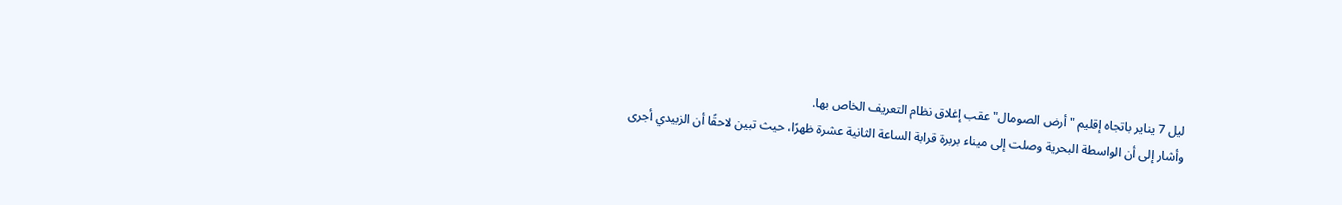ليل 7 يناير باتجاه إقليم "أرض الصومال" عقب إغلاق نظام التعريف الخاص بها.
وأشار إلى أن الواسطة البحرية وصلت إلى ميناء بربرة قرابة الساعة الثانية عشرة ظهرًا، حيث تبين لاحقًا أن الزبيدي أجرى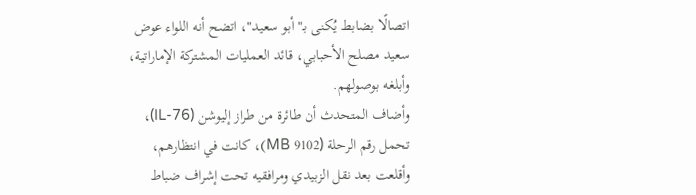اتصالًا بضابط يُكنى بـ"أبو سعيد"، اتضح أنه اللواء عوض سعيد مصلح الأحبابي، قائد العمليات المشتركة الإماراتية، وأبلغه بوصولهم.
وأضاف المتحدث أن طائرة من طراز إليوشن (IL-76)، تحمل رقم الرحلة (MB 9102)، كانت في انتظارهم، وأقلعت بعد نقل الزبيدي ومرافقيه تحت إشراف ضباط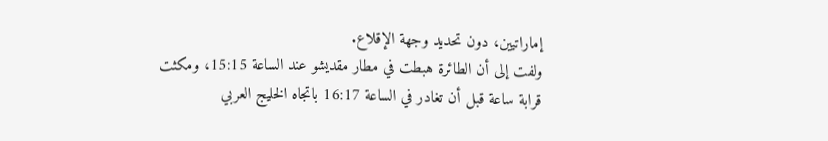إماراتيين، دون تحديد وجهة الإقلاع.
ولفت إلى أن الطائرة هبطت في مطار مقديشو عند الساعة 15:15، ومكثت قرابة ساعة قبل أن تغادر في الساعة 16:17 باتجاه الخليج العربي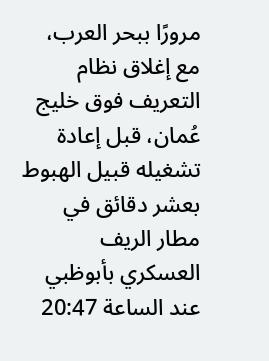مرورًا ببحر العرب، مع إغلاق نظام التعريف فوق خليج عُمان، قبل إعادة تشغيله قبيل الهبوط بعشر دقائق في مطار الريف العسكري بأبوظبي عند الساعة 20:47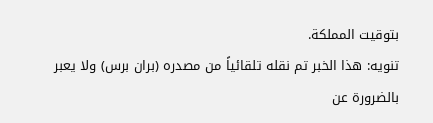بتوقيت المملكة.
تنويه: هذا الخبر تم نقله تلقائياً من مصدره (بران برس) ولا يعبر بالضرورة عن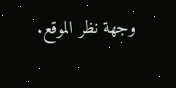وجهة نظر الموقع.